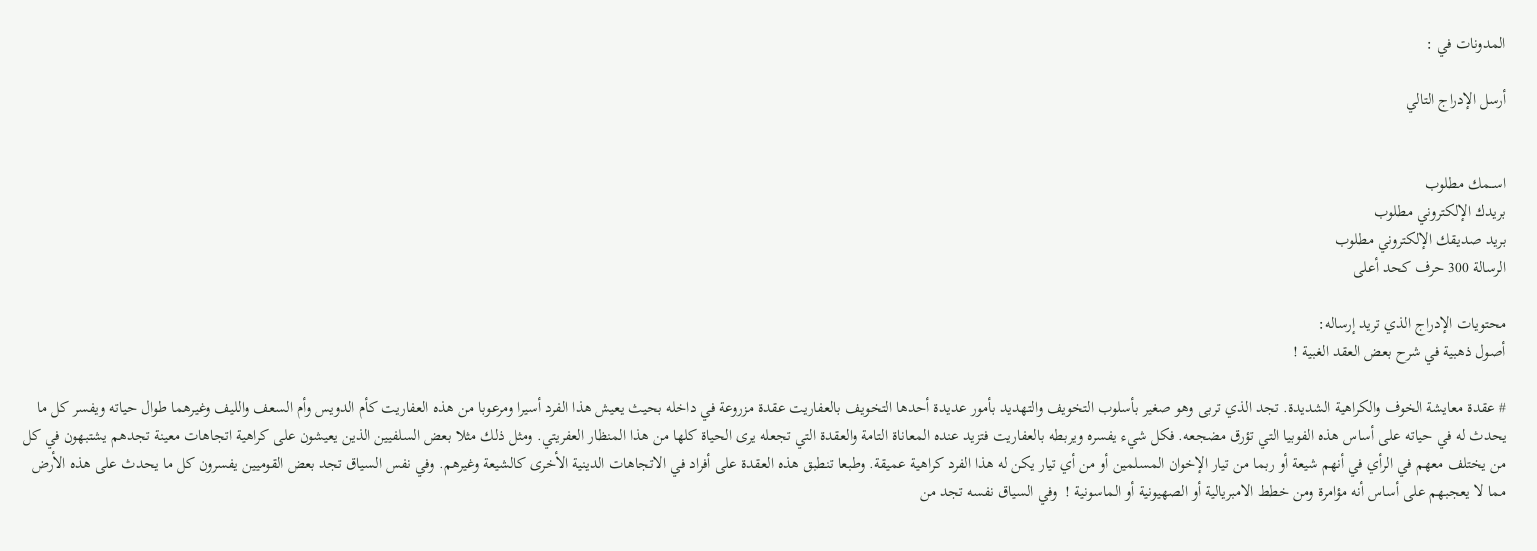المدونات في :

أرسل الإدراج التالي


اســمك مطلوب
بريدك الإلكتروني مطلوب
بريد صديقك الإلكتروني مطلوب
الرسالة 300 حرف كحد أعلى

محتويات الإدراج الذي تريد إرساله:
أصول ذهبية في شرح بعض العقد الغبية !

# عقدة معايشة الخوف والكراهية الشديدة. تجد الذي تربى وهو صغير بأسلوب التخويف والتهديد بأمور عديدة أحدها التخويف بالعفاريت عقدة مزروعة في داخله بحيث يعيش هذا الفرد أسيرا ومرعوبا من هذه العفاريت كأم الدويس وأم السعف والليف وغيرهما طوال حياته ويفسر كل ما يحدث له في حياته على أساس هذه الفوبيا التي تؤرق مضجعه. فكل شيء يفسره ويربطه بالعفاريت فتزيد عنده المعاناة التامة والعقدة التي تجعله يرى الحياة كلها من هذا المنظار العفريتي. ومثل ذلك مثلا بعض السلفيين الذين يعيشون على كراهية اتجاهات معينة تجدهم يشتبهون في كل من يختلف معهم في الرأي في أنهم شيعة أو ربما من تيار الإخوان المسلمين أو من أي تيار يكن له هذا الفرد كراهية عميقة. وطبعا تنطبق هذه العقدة على أفراد في الاتجاهات الدينية الأخرى كالشيعة وغيرهم. وفي نفس السياق تجد بعض القوميين يفسرون كل ما يحدث على هذه الأرض مما لا يعجبهم على أساس أنه مؤامرة ومن خطط الامبريالية أو الصهيونية أو الماسونية !  وفي السياق نفسه تجد من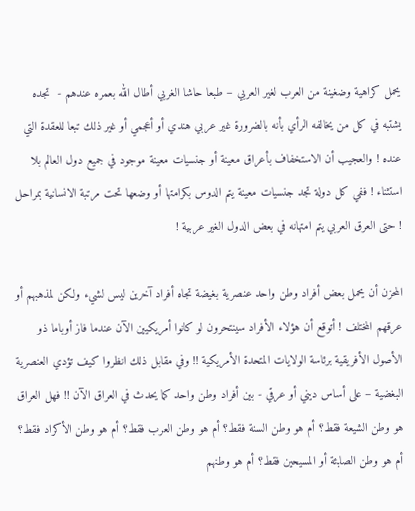يحمل كراهية وضغينة من العرب لغير العربي – طبعا حاشا الغربي أطال الله بعمره عندهم -  تجده يشتبه في كل من يخالفه الرأي بأنه بالضرورة غير عربي هندي أو أعجمي أو غير ذلك تبعا للعقدة التي عنده ! والعجيب أن الاستخفاف بأعراق معينة أو جنسيات معينة موجود في جميع دول العالم بلا استثناء ! ففي كل دولة تجد جنسيات معينة يتم الدوس بكرامتها أو وضعها تحت مرتبة الانسانية بمراحل ! حتى العرق العربي يتم امتهانه في بعض الدول الغير عربية !

المحزن أن يحمل بعض أفراد وطن واحد عنصرية بغيضة تجاه أفراد آخرين ليس لشيء ولكن لمذهبهم أو عرقهم المختلف ! أتوقع أن هؤلاء الأفراد سينتحرون لو كانوا أمريكيين الآن عندما فاز أوباما ذو الأصول الأفريقية برئاسة الولايات المتحدة الأمريكية !! وفي مقابل ذلك انظروا كيف تؤدي العنصرية البغضية – على أساس ديني أو عرقي - بين أفراد وطن واحد كما يحدث في العراق الآن !! فهل العراق هو وطن الشيعة فقط؟ أم هو وطن السنة فقط؟ أم هو وطن العرب فقط؟ أم هو وطن الأكراد فقط؟ أم هو وطن الصابئة أو المسيحين فقط؟ أم هو وطنهم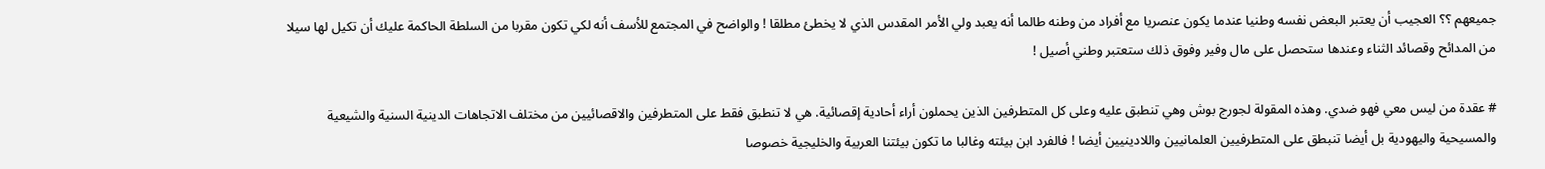جميعهم ؟؟ العجيب أن يعتبر البعض نفسه وطنيا عندما يكون عنصريا مع أفراد من وطنه طالما أنه يعبد ولي الأمر المقدس الذي لا يخطئ مطلقا ! والواضح في المجتمع للأسف أنه لكي تكون مقربا من السلطة الحاكمة عليك أن تكيل لها سيلا من المدائح وقصائد الثناء وعندها ستحصل على مال وفير وفوق ذلك ستعتبر وطني أصيل !

# عقدة من ليس معي فهو ضدي. وهذه المقولة لجورج بوش وهي تنطبق عليه وعلى كل المتطرفين الذين يحملون أراء أحادية إقصائية. هي لا تنطبق فقط على المتطرفين والاقصائيين من مختلف الاتجاهات الدينية السنية والشيعية والمسيحية واليهودية بل أيضا تنبطق على المتطرفيين العلمانيين واللادينيين أيضا ! فالفرد ابن بيئته وغالبا ما تكون بيئتنا العربية والخليجية خصوصا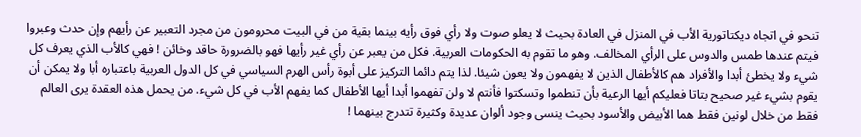تنحو في اتجاه ديكتاتورية الأب في المنزل في العادة بحيث لا يعلو صوت ولا رأي فوق رأيه بينما بقية من في البيت محرومون من مجرد التعبير عن رأيهم وإن حدث وعبروا فيتم عندها طمس والدوس على الرأي المخالف. وهو ما تقوم به الحكومات العربية. فكل من يعبر عن رأي غير رأيها فهو بالضرورة حاقد وخائن ! فهي كالأب الذي يعرف كل شيء ولا يخطئ أبدا والأفراد هم كالأطفال الذين لا يفهمون ولا يعون شيئا. لذا يتم دائما التركيز على أبوة رأس الهرم السياسي في كل الدول العربية باعتباره أبا ولا يمكن أن يقوم بشيء غير صحيح بتاتا فعليكم أيها الرعية بأن تنطموا وتسكتوا فأنتم لا ولن تفهموا أبدا أيها الأطفال كما يفهم الأب في كل شيء. من يحمل هذه العقدة يرى العالم فقط من خلال لونين فقط هما الأبيض والأسود بحيث ينسى وجود ألوان عديدة وكثيرة تتدرج بينهما !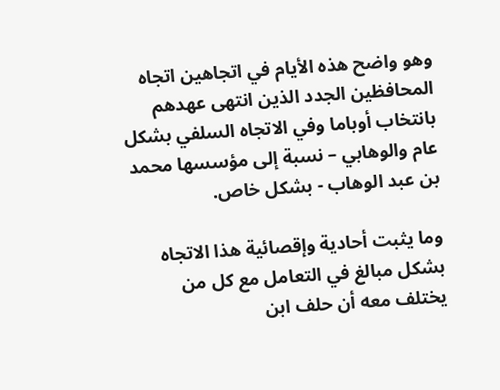وهو واضح هذه الأيام في اتجاهين اتجاه المحافظين الجدد الذين انتهى عهدهم بانتخاب أوباما وفي الاتجاه السلفي بشكل عام والوهابي – نسبة إلى مؤسسها محمد بن عبد الوهاب - بشكل خاص.

وما يثبت أحادية وإقصائية هذا الاتجاه بشكل مبالغ في التعامل مع كل من يختلف معه أن حلف ابن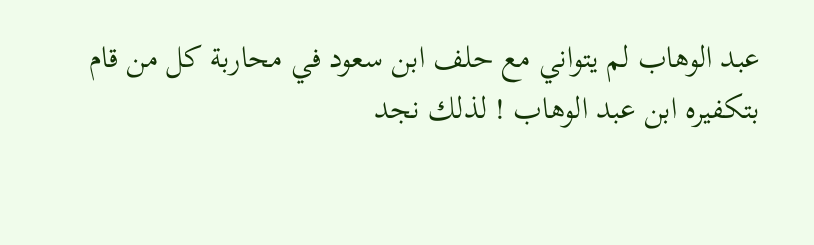عبد الوهاب لم يتواني مع حلف ابن سعود في محاربة كل من قام بتكفيره ابن عبد الوهاب ! لذلك نجد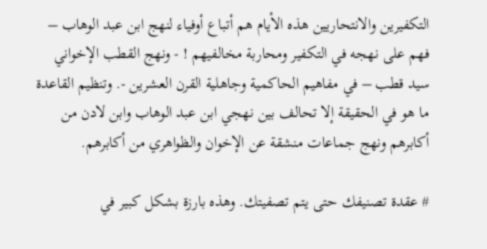التكفيرين والانتحاريين هذه الأيام هم أتباع أوفياء لنهج ابن عبد الوهاب – فهم على نهجه في التكفير ومحاربة مخالفيهم ! - ونهج القطب الإخواني سيد قطب – في مفاهيم الحاكمية وجاهلية القرن العشرين -. وتنظيم القاعدة ما هو في الحقيقة إلا تحالف بين نهجي ابن عبد الوهاب وابن لادن من أكابرهم ونهج جماعات منشقة عن الإخوان والظواهري من أكابرهم.

# عقدة تصنيفك حتى يتم تصفيتك. وهذه بارزة بشكل كبير في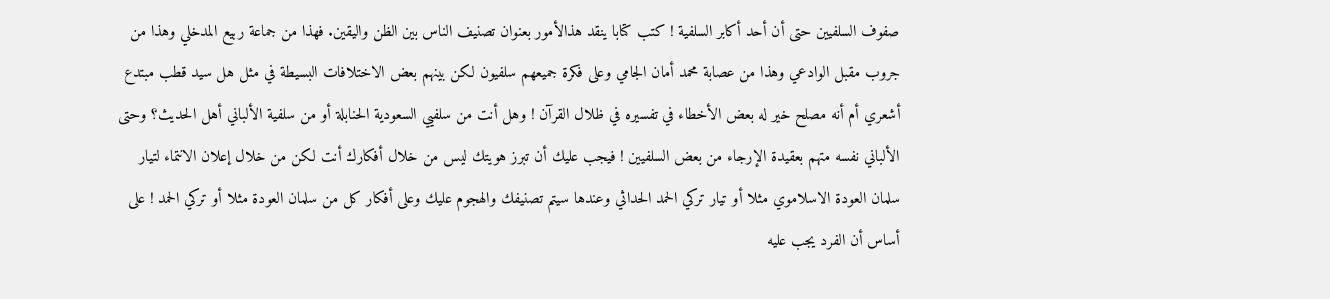صفوف السلفيين حتى أن أحد أكابر السلفية ! كتب كتابا ينقد هذالأمور بعنوان تصنيف الناس بين الظن واليقين. فهذا من جماعة ربيع المدخلي وهذا من جروب مقبل الوادعي وهذا من عصابة محمد أمان الجامي وعلى فكرة جميعهم سلفيون لكن بينهم بعض الاختلافات البسيطة في مثل هل سيد قطب مبتدع أشعري أم أنه مصلح خير له بعض الأخطاء في تفسيره في ظلال القرآن ! وهل أنت من سلفيي السعودية الحنابلة أو من سلفية الألباني أهل الحديث؟ وحتى الألباني نفسه متهم بعقيدة الإرجاء من بعض السلفيين ! فيجب عليك أن تبرز هويتك ليس من خلال أفكارك أنت لكن من خلال إعلان الانتماء لتيار سلمان العودة الاسلاموي مثلا أو تيار تركي الحمد الحداثي وعندها سيتم تصنيفك والهجوم عليك وعلى أفكار كل من سلمان العودة مثلا أو تركي الحمد ! على أساس أن الفرد يجب عليه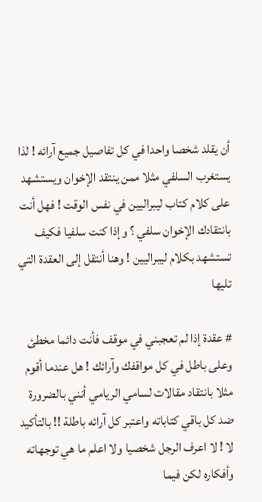أن يقلد شخصا واحدا في كل تفاصيل جميع آرائه ! لذا يستغرب السلفي مثلا ممن ينتقد الإخوان ويستشهد على كلام كتاب ليبراليين في نفس الوقت ! فهل أنت بانتقادك الإخوان سلفي ؟ وإذا كنت سلفيا فكيف تستشهد بكلام ليبراليين ! وهنا أنتقل إلى العقدة التي تليها

# عقدة إذا لم تعجبني في موقف فأنت دائما مخطئ وعلى باطل في كل مواقفك وآرائك ! هل عندما أقوم مثلا بانتقاد مقالات لسامي الريامي أنني بالضرورة ضد كل باقي كتاباته واعتبر كل آرائه باطلة !! بالتأكيد لا ! لا اعرف الرجل شخصيا ولا اعلم ما هي توجهاته وأفكاره لكن فيما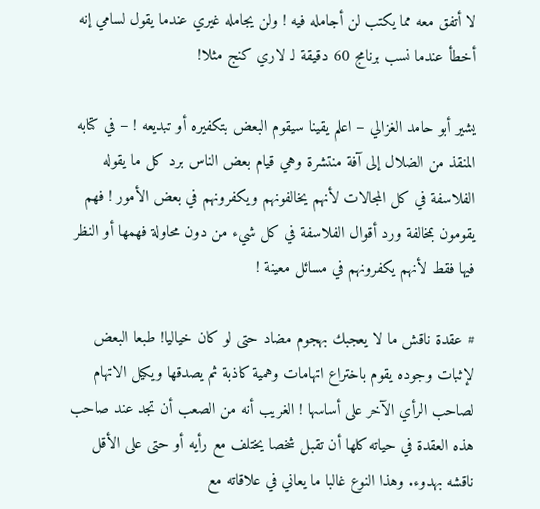لا أتفق معه مما يكتب لن أجامله فيه ! ولن يجامله غيري عندما يقول لسامي إنه أخطأ عندما نسب برنامج 60 دقيقة لـ لاري كنج مثلا!

يشير أبو حامد الغزالي – اعلم يقينا سيقوم البعض بتكفيره أو تبديعه ! – في كتابه المنقذ من الضلال إلى آفة منتشرة وهي قيام بعض الناس برد كل ما يقوله الفلاسفة في كل المجالات لأنهم يخالفونهم ويكفرونهم في بعض الأمور ! فهم يقومون بمخالفة ورد أقوال الفلاسفة في كل شيء من دون محاولة فهمها أو النظر فيها فقط لأنهم يكفرونهم في مسائل معينة !

# عقدة ناقش ما لا يعجبك بهجوم مضاد حتى لو كان خياليا! طبعا البعض لإثبات وجوده يقوم باختراع اتهامات وهمية كاذبة ثم يصدقها ويكيل الاتهام لصاحب الرأي الآخر على أساسها ! الغريب أنه من الصعب أن تجد عند صاحب هذه العقدة في حياته كلها أن تقبل شخصا يختلف مع رأيه أو حتى على الأقل ناقشه بهدوء. وهذا النوع غالبا ما يعاني في علاقاته مع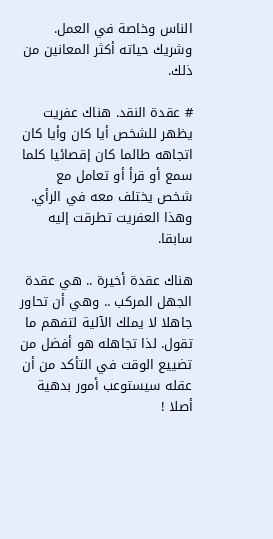الناس وخاصة في العمل. وشريك حياته أكثر المعانين من ذلك.

# عقدة النقد. هناك عفريت يظهر للشخص أيا كان وأيا كان اتجاهه طالما كان إقصائيا كلما سمع أو قرأ أو تعامل مع شخص يختلف معه في الرأي. وهذا العفريت تطرقت إليه سابقا.

هناك عقدة أخيرة .. هي عقدة الجهل المركب .. وهي أن تحاور جاهلا لا يملك الآلية لتفهم ما تقول. لذا تجاهله هو أفضل من تضييع الوقت في التأكد من أن عقله سيستوعب أمور بدهية أصلا !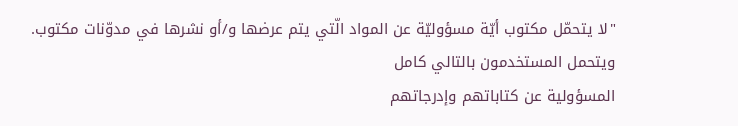"لا يتحمّل مكتوب أيّة مسؤوليّة عن المواد الّتي يتم عرضها و/أو نشرها في مدوّنات مكتوب. ويتحمل المستخدمون بالتالي كامل
المسؤولية عن كتاباتهم وإدرجاتهم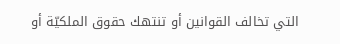التي تخالف القوانين أو تنتهك حقوق الملكيّة أو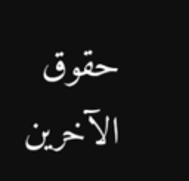حقوق الآخرين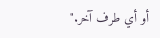أو أي طرف آخر."